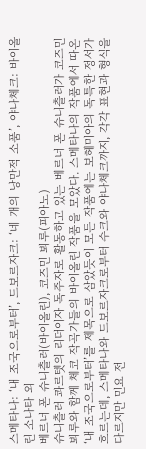스메타나: ‘내 조국으로부터’, 드보르자크: ‘네 개의 낭만적 소품’, 야나체크: 바이올린 소나타 외
베르너 폰 슈니츨러(바이올린), 코즈민 뵈루(피아노)
슈니츨러 콰르텟의 리더이자 독주자로 활동하고 있는 베르너 폰 슈니츨러가 코즈민 뵈루와 함께 체코 작곡가들의 바이올린 작품을 모았다. 스메타나의 작품에서 따온 ‘내 조국으로부터’를 제목으로 삼았듯이 모든 작품에는 보헤미아의 독특한 정서가 흐르는데, 스메타나와 드보르자크로부터 수크와 야나체크까지, 각각 표현과 형식을 다르지만 민요 전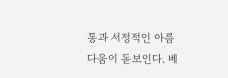통과 서정적인 아름다움이 돋보인다. 베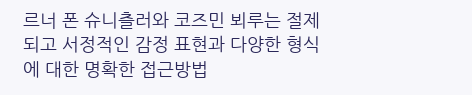르너 폰 슈니츨러와 코즈민 뵈루는 절제되고 서정적인 감정 표현과 다양한 형식에 대한 명확한 접근방법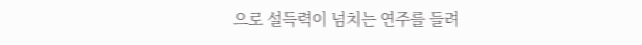으로 설득력이 넘치는 연주를 들려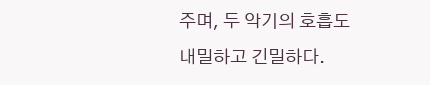주며, 두 악기의 호흡도 내밀하고 긴밀하다.